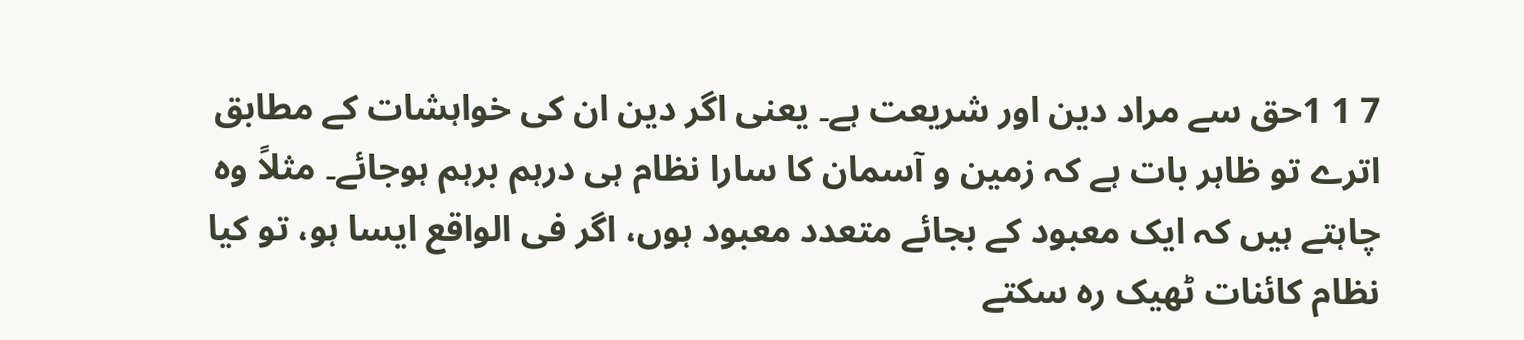7 1 1حق سے مراد دین اور شریعت ہے۔ یعنی اگر دین ان کی خواہشات کے مطابق اترے تو ظاہر بات ہے کہ زمین و آسمان کا سارا نظام ہی درہم برہم ہوجائے۔ مثلاً وہ چاہتے ہیں کہ ایک معبود کے بجائے متعدد معبود ہوں، اگر فی الواقع ایسا ہو، تو کیا نظام کائنات ٹھیک رہ سکتے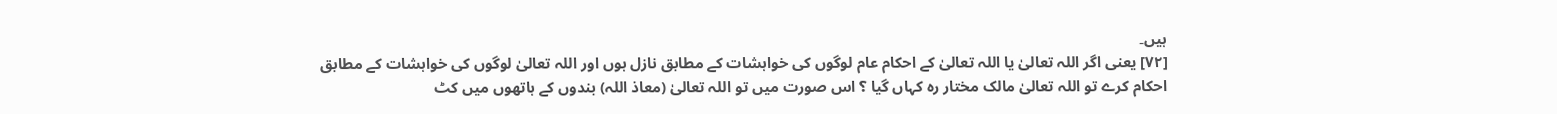ہیں۔
[٧٢] یعنی اگر اللہ تعالیٰ یا اللہ تعالیٰ کے احکام عام لوگوں کی خواہشات کے مطابق نازل ہوں اور اللہ تعالیٰ لوگوں کی خواہشات کے مطابق احکام کرے تو اللہ تعالیٰ مالک مختار رہ کہاں گیا ؟ اس صورت میں تو اللہ تعالیٰ (معاذ اللہ) بندوں کے ہاتھوں میں کٹ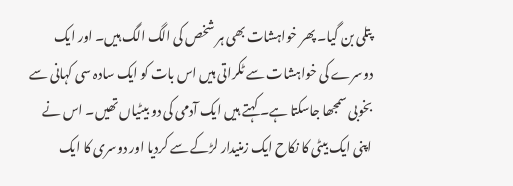پتلی بن گیا۔ پھر خواہشات بھی ہر شخص کی الگ الگ ہیں۔ اور ایک دوسرے کی خواہشات سے ٹکراتی ہیں اس بات کو ایک سادہ سی کہانی سے بخوبی سمجھا جاسکتا ہے۔ کہتے ہیں ایک آدمی کی دو بیٹیاں تھیں۔ اس نے اپنی ایک بیٹی کا نکاح ایک زمنیدار لڑکے سے کردیا اور دوسری کا ایک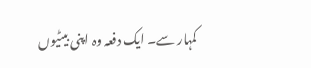کمہار سے۔ ایک دفعہ وہ اپنی بیٹیوں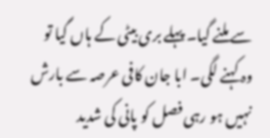سے ملنے گیا۔ پہلے بری بیٹی کے ہاں گیا تو وہ کہنے لگی۔ ابا جان کافی عرصہ سے بارش نہیں ہو رہی فصل کو پانی کی شدید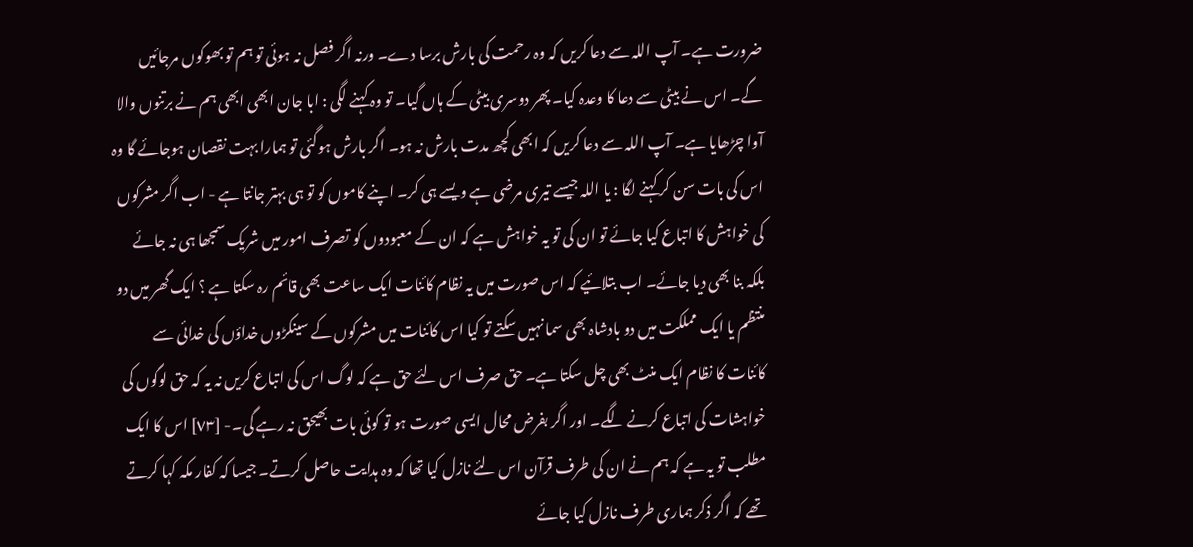ضرورت ہے۔ آپ اللہ سے دعا کریں کہ وہ رحمت کی بارش برسا دے۔ ورنہ اگر فصل نہ ہوئی تو ہم تو بھوکوں مرجائیں گے۔ اس نے بیٹی سے دعا کا وعدہ کیا۔ پھر دوسری بیٹی کے ہاں گیا۔ تو وہ کہنے لگی : ابا جان ابھی ابھی ہم نے برتنوں والا آوا چڑھایا ہے۔ آپ اللہ سے دعا کریں کہ ابھی کچھ مدت بارش نہ ہو۔ اگر بارش ہوگئی تو ہمارا بہت نقصان ہوجائے گا وہ اس کی بات سن کر کہنے لگا : یا اللہ جیسے تیری مرضی ہے ویسے ہی کر۔ اپنے کاموں کو تو ہی بہتر جانتا ہے - اب اگر مشرکوں کی خواہش کا اتباع کیا جائے تو ان کی تو یہ خواہش ہے کہ ان کے معبودوں کو تصرف امور میں شریک سمجھا ہی نہ جائے بلکہ بنا بھی دیا جائے۔ اب بتلائیے کہ اس صورت میں یہ نظام کائنات ایک ساعت بھی قائم رہ سکتا ہے ؟ ایک گھر میں دو منتظم یا ایک مملکت میں دو بادشاہ بھی سما نہیں سکتے تو کیا اس کائنات میں مشرکوں کے سینکڑوں خداؤں کی خدائی سے کائنات کا نظام ایک منٹ بھی چل سکتا ہے۔ حق صرف اس لئے حق ہے کہ لوگ اس کی اتباع کریں نہ یہ کہ حق لوگوں کی خواہشات کی اتباع کرنے لگے۔ اور اگر بفرض محال ایسی صورت ہو تو کوئی بات بھیحق نہ رہے گی۔- [٧٣] اس کا ایک مطلب تو یہ ہے کہ ہم نے ان کی طرف قرآن اس لئے نازل کیا تھا کہ وہ ہدایت حاصل کرتے۔ جیسا کہ کفار مکہ کہا کرتے تھے کہ اگر ذکر ہماری طرف نازل کیا جائے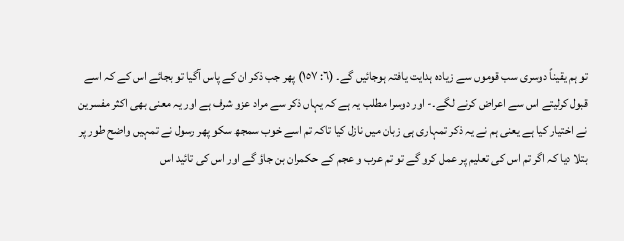تو ہم یقیناً دوسری سب قوموں سے زیادہ ہدایت یافتہ ہوجائیں گے۔ (٦: ١٥٧) پھر جب ذکر ان کے پاس آگیا تو بجائے اس کے کہ اسے قبول کرلیتے اس سے اعراض کرنے لگے۔- اور دوسرا مطلب یہ ہے کہ یہاں ذکر سے مراد عزو شرف ہے اور یہ معنی بھی اکثر مفسرین نے اختیار کیا ہے یعنی ہم نے یہ ذکر تمہاری ہی زبان میں نازل کیا تاکہ تم اسے خوب سمجھ سکو پھر رسول نے تمہیں واضح طور پر بتلا دیا کہ اگر تم اس کی تعلیم پر عمل کرو گے تو تم عرب و عجم کے حکمران بن جاؤ گے اور اس کی تائید اس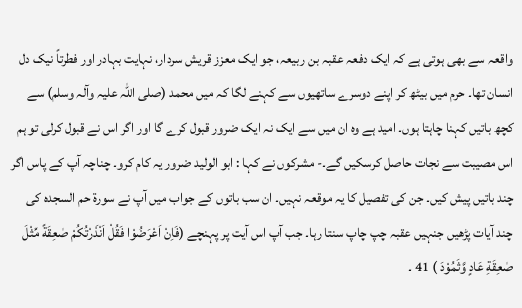واقعہ سے بھی ہوتی ہے کہ ایک دفعہ عقبہ بن ربیعہ، جو ایک معزز قریش سردار، نہایت بہادر اور فطرتاً نیک دل انسان تھا۔ حرم میں بیٹھ کر اپنے دوسرے ساتھیوں سے کہنے لگا کہ میں محمد (صلی اللہ علیہ وآلہ وسلم) سے کچھ باتیں کہنا چاہتا ہوں۔ امید ہے وہ ان میں سے ایک نہ ایک ضرور قبول کرے گا اور اگر اس نے قبول کرلی تو ہم اس مصیبت سے نجات حاصل کرسکیں گے۔- مشرکوں نے کہا : ابو الولید ضرور یہ کام کرو۔ چناچہ آپ کے پاس اگر چند باتیں پیش کیں۔ جن کی تفصیل کا یہ موقعہ نہیں۔ ان سب باتوں کے جواب میں آپ نے سورة حم السجدہ کی چند آیات پڑھیں جنہیں عقبہ چپ چاپ سنتا رہا۔ جب آپ اس آیت پر پہنچے (فَاِنْ اَعْرَضُوْا فَقُلْ اَنْذَرْتُكُمْ صٰعِقَةً مِّثْلَ صٰعِقَةِ عَادٍ وَّثَمُوْدَ ) 41 ۔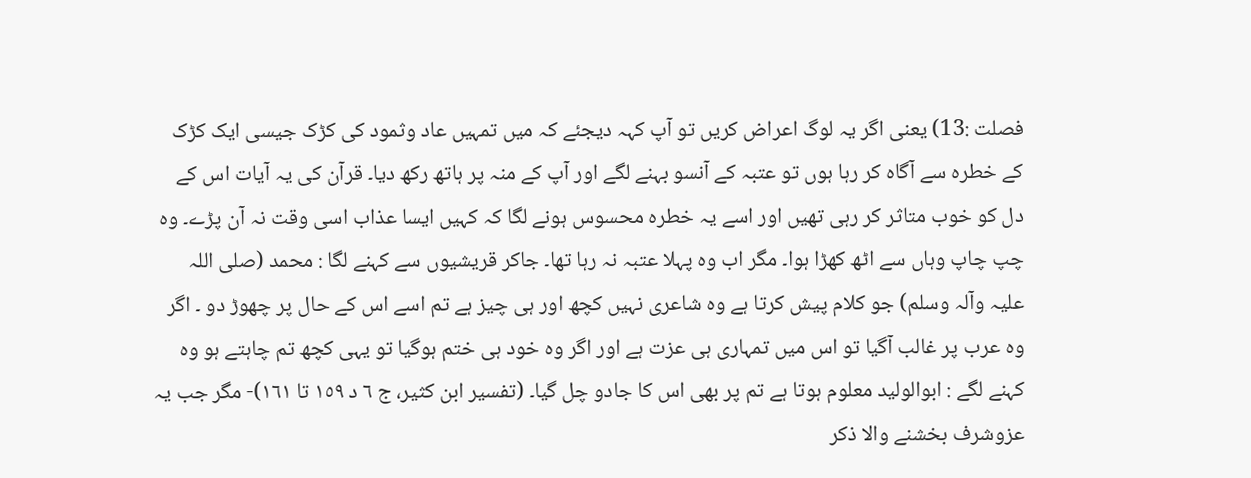فصلت :13) یعنی اگر یہ لوگ اعراض کریں تو آپ کہہ دیجئے کہ میں تمہیں عاد وثمود کی کڑک جیسی ایک کڑک کے خطرہ سے آگاہ کر رہا ہوں تو عتبہ کے آنسو بہنے لگے اور آپ کے منہ پر ہاتھ رکھ دیا۔ قرآن کی یہ آیات اس کے دل کو خوب متاثر کر رہی تھیں اور اسے یہ خطرہ محسوس ہونے لگا کہ کہیں ایسا عذاب اسی وقت نہ آن پڑے۔ وہ چپ چاپ وہاں سے اٹھ کھڑا ہوا۔ مگر اب وہ پہلا عتبہ نہ رہا تھا۔ جاکر قریشیوں سے کہنے لگا : محمد (صلی اللہ علیہ وآلہ وسلم) جو کلام پیش کرتا ہے وہ شاعری نہیں کچھ اور ہی چیز ہے تم اسے اس کے حال پر چھوڑ دو ۔ اگر وہ عرب پر غالب آگیا تو اس میں تمہاری ہی عزت ہے اور اگر وہ خود ہی ختم ہوگیا تو یہی کچھ تم چاہتے ہو وہ کہنے لگے : ابوالولید معلوم ہوتا ہے تم پر بھی اس کا جادو چل گیا۔ (تفسیر ابن کثیر، ج ٦ د ١٥٩ تا ١٦١)- مگر جب یہ عزوشرف بخشنے والا ذکر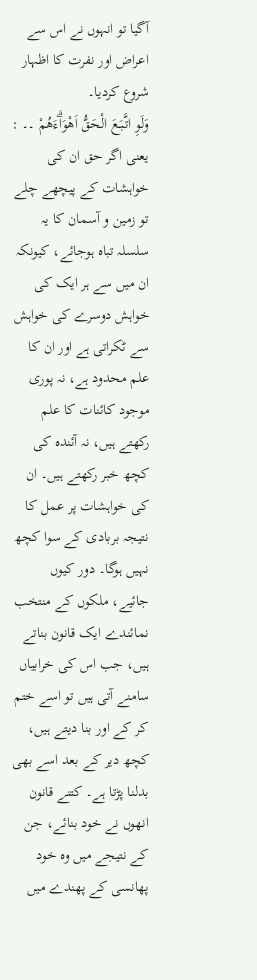آگیا تو انہوں نے اس سے اعراض اور نفرت کا اظہار شروع کردیا۔
وَلَوِ اتَّبَـعَ الْحَقُّ اَهْوَاۗءَهُمْ ۔۔ : یعنی اگر حق ان کی خواہشات کے پیچھے چلے تو زمین و آسمان کا یہ سلسلہ تباہ ہوجائے، کیونکہ ان میں سے ہر ایک کی خواہش دوسرے کی خواہش سے ٹکراتی ہے اور ان کا علم محدود ہے، نہ پوری موجود کائنات کا علم رکھتے ہیں، نہ آئندہ کی کچھ خبر رکھتے ہیں۔ ان کی خواہشات پر عمل کا نتیجہ بربادی کے سوا کچھ نہیں ہوگا۔ دور کیوں جائیے، ملکوں کے منتخب نمائندے ایک قانون بناتے ہیں، جب اس کی خرابیاں سامنے آتی ہیں تو اسے ختم کر کے اور بنا دیتے ہیں، کچھ دیر کے بعد اسے بھی بدلنا پڑتا ہے۔ کتنے قانون انھوں نے خود بنائے، جن کے نتیجے میں وہ خود پھانسی کے پھندے میں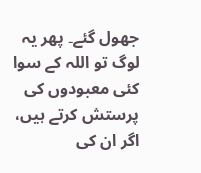جھول گئے۔ پھر یہ لوگ تو اللہ کے سوا کئی معبودوں کی پرستش کرتے ہیں، اگر ان کی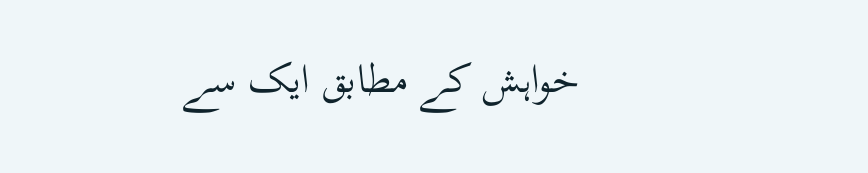خواہش کے مطابق ایک سے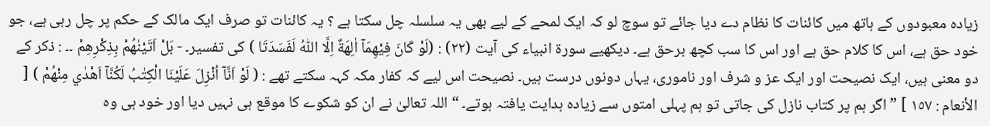زیادہ معبودوں کے ہاتھ میں کائنات کا نظام دے دیا جائے تو سوچ لو کہ ایک لمحے کے لیے بھی یہ سلسلہ چل سکتا ہے ؟ یہ کائنات تو صرف ایک مالک کے حکم پر چل رہی ہے، جو خود حق ہے، اس کا کلام حق ہے اور اس کا سب کچھ برحق ہے۔ دیکھیے سورة انبیاء کی آیت (٢٢) : (لَوْ كَانَ فِيْهِمَآ اٰلِهَةٌ اِلَّا اللّٰهُ لَفَسَدَتَا ) کی تفسیر۔ - بَلْ اَتَيْنٰهُمْ بِذِكْرِهِمْ ۔۔ : ذکر کے دو معنی ہیں، ایک نصیحت اور ایک عز و شرف اور ناموری، یہاں دونوں درست ہیں۔ نصیحت اس لیے کہ کفار مکہ کہہ سکتے تھے : ( لَوْ اَنَّآ اُنْزِلَ عَلَيْنَا الْكِتٰبُ لَكُنَّآ اَهْدٰي مِنْهُمْ ) [ الأنعام : ١٥٧ ] ” اگر ہم پر کتاب نازل کی جاتی تو ہم پہلی امتوں سے زیادہ ہدایت یافتہ ہوتے۔ “ اللہ تعالیٰ نے ان کو شکوے کا موقع ہی نہیں دیا اور خود ہی وہ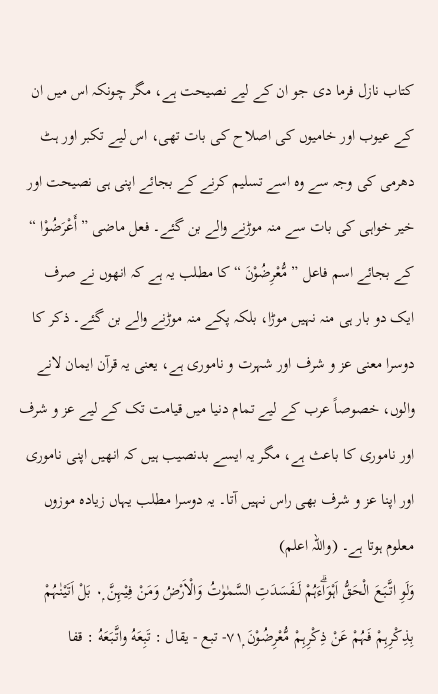کتاب نازل فرما دی جو ان کے لیے نصیحت ہے، مگر چونکہ اس میں ان کے عیوب اور خامیوں کی اصلاح کی بات تھی، اس لیے تکبر اور ہٹ دھرمی کی وجہ سے وہ اسے تسلیم کرنے کے بجائے اپنی ہی نصیحت اور خیر خواہی کی بات سے منہ موڑنے والے بن گئے۔ فعل ماضی ” أَعْرَضُوْا “ کے بجائے اسم فاعل ” مُّعْرِضُوْنَ “ کا مطلب یہ ہے کہ انھوں نے صرف ایک دو بار ہی منہ نہیں موڑا، بلکہ پکے منہ موڑنے والے بن گئے۔ ذکر کا دوسرا معنی عز و شرف اور شہرت و ناموری ہے، یعنی یہ قرآن ایمان لانے والوں، خصوصاً عرب کے لیے تمام دنیا میں قیامت تک کے لیے عز و شرف اور ناموری کا باعث ہے، مگر یہ ایسے بدنصیب ہیں کہ انھیں اپنی ناموری اور اپنا عز و شرف بھی راس نہیں آتا۔ یہ دوسرا مطلب یہاں زیادہ موزوں معلوم ہوتا ہے۔ (واللہ اعلم)
وَلَوِ اتَّبَـعَ الْحَقُّ اَہْوَاۗءَہُمْ لَــفَسَدَتِ السَّمٰوٰتُ وَالْاَرْضُ وَمَنْ فِيْہِنَّ ٠ۭ بَلْ اَتَيْنٰہُمْ بِذِكْرِہِمْ فَہُمْ عَنْ ذِكْرِہِمْ مُّعْرِضُوْنَ ٧١ۭ- تبع - يقال : تَبِعَهُ واتَّبَعَهُ : قفا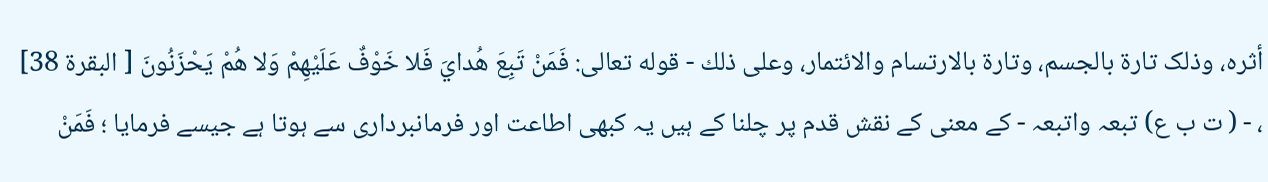أثره، وذلک تارة بالجسم، وتارة بالارتسام والائتمار، وعلی ذلك - قوله تعالی: فَمَنْ تَبِعَ هُدايَ فَلا خَوْفٌ عَلَيْهِمْ وَلا هُمْ يَحْزَنُونَ [ البقرة 38] ، - ( ت ب ع) تبعہ واتبعہ - کے معنی کے نقش قدم پر چلنا کے ہیں یہ کبھی اطاعت اور فرمانبرداری سے ہوتا ہے جیسے فرمایا ؛ فَمَنْ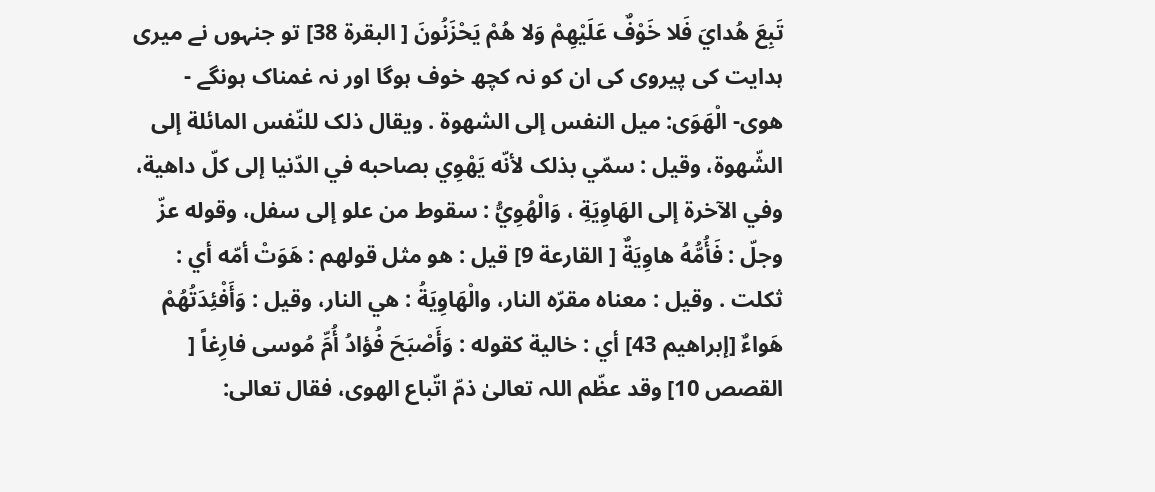تَبِعَ هُدايَ فَلا خَوْفٌ عَلَيْهِمْ وَلا هُمْ يَحْزَنُونَ [ البقرة 38] تو جنہوں نے میری ہدایت کی پیروی کی ان کو نہ کچھ خوف ہوگا اور نہ غمناک ہونگے - هوى- الْهَوَى: ميل النفس إلى الشهوة . ويقال ذلک للنّفس المائلة إلى الشّهوة، وقیل : سمّي بذلک لأنّه يَهْوِي بصاحبه في الدّنيا إلى كلّ داهية، وفي الآخرة إلى الهَاوِيَةِ ، وَالْهُوِيُّ : سقوط من علو إلى سفل، وقوله عزّ وجلّ : فَأُمُّهُ هاوِيَةٌ [ القارعة 9] قيل : هو مثل قولهم : هَوَتْ أمّه أي : ثکلت . وقیل : معناه مقرّه النار، والْهَاوِيَةُ : هي النار، وقیل : وَأَفْئِدَتُهُمْ هَواءٌ [إبراهيم 43] أي : خالية کقوله : وَأَصْبَحَ فُؤادُ أُمِّ مُوسی فارِغاً [ القصص 10] وقد عظّم اللہ تعالیٰ ذمّ اتّباع الهوى، فقال تعالی: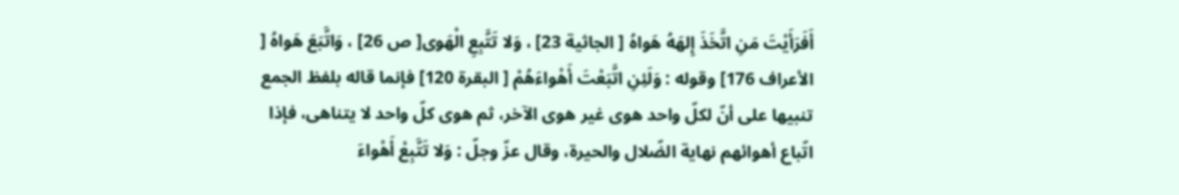أَفَرَأَيْتَ مَنِ اتَّخَذَ إِلهَهُ هَواهُ [ الجاثية 23] ، وَلا تَتَّبِعِ الْهَوى[ ص 26] ، وَاتَّبَعَ هَواهُ [ الأعراف 176] وقوله : وَلَئِنِ اتَّبَعْتَ أَهْواءَهُمْ [ البقرة 120] فإنما قاله بلفظ الجمع تنبيها علی أنّ لكلّ واحد هوى غير هوى الآخر، ثم هوى كلّ واحد لا يتناهى، فإذا اتّباع أهوائهم نهاية الضّلال والحیرة، وقال عزّ وجلّ : وَلا تَتَّبِعْ أَهْواءَ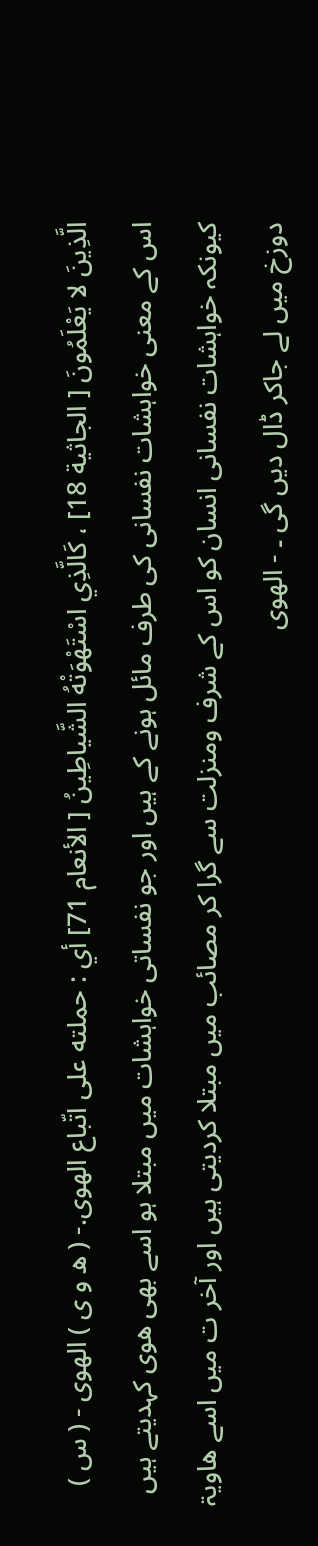الَّذِينَ لا يَعْلَمُونَ [ الجاثية 18] ، كَالَّذِي اسْتَهْوَتْهُ الشَّياطِينُ [ الأنعام 71] أي : حملته علی اتّباع الهوى.- ( ھ و ی ) الھوی - ( س ) اس کے معنی خواہشات نفسانی کی طرف مائل ہونے کے ہیں اور جو نفساتی خواہشات میں مبتلا ہو اسے بھی ھوی کہدیتے ہیں کیونکہ خواہشات نفسانی انسان کو اس کے شرف ومنزلت سے گرا کر مصائب میں مبتلا کردیتی ہیں اور آخر ت میں اسے ھاویۃ دوزخ میں لے جاکر ڈال دیں گی ۔ - الھوی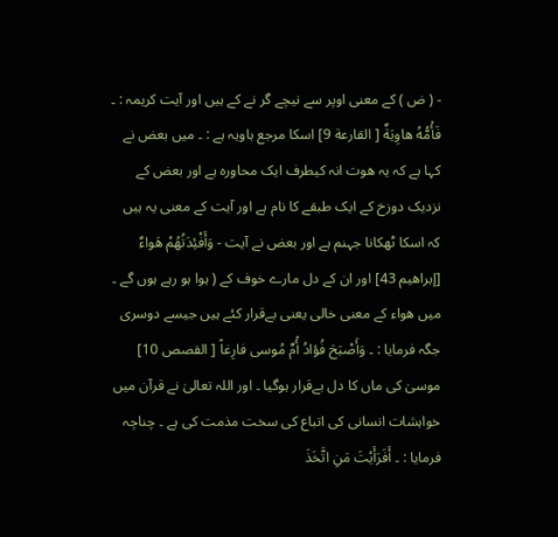- ( ض ) کے معنی اوپر سے نیچے گر نے کے ہیں اور آیت کریمہ : ۔ فَأُمُّهُ هاوِيَةٌ [ القارعة 9] اسکا مرجع ہاویہ ہے : ۔ میں بعض نے کہا ہے کہ یہ ھوت انہ کیطرف ایک محاورہ ہے اور بعض کے نزدیک دوزخ کے ایک طبقے کا نام ہے اور آیت کے معنی یہ ہیں کہ اسکا ٹھکانا جہنم ہے اور بعض نے آیت - وَأَفْئِدَتُهُمْ هَواءٌ [إبراهيم 43] اور ان کے دل مارے خوف کے ( ہوا ہو رہے ہوں گے ۔ میں ھواء کے معنی خالی یعنی بےقرار کئے ہیں جیسے دوسری جگہ فرمایا : ۔ وَأَصْبَحَ فُؤادُ أُمِّ مُوسی فارِغاً [ القصص 10] موسیٰ کی ماں کا دل بےقرار ہوگیا ۔ اور اللہ تعالیٰ نے قرآن میں خواہشات انسانی کی اتباع کی سخت مذمت کی ہے ۔ چناچہ فرمایا : ۔ أَفَرَأَيْتَ مَنِ اتَّخَذَ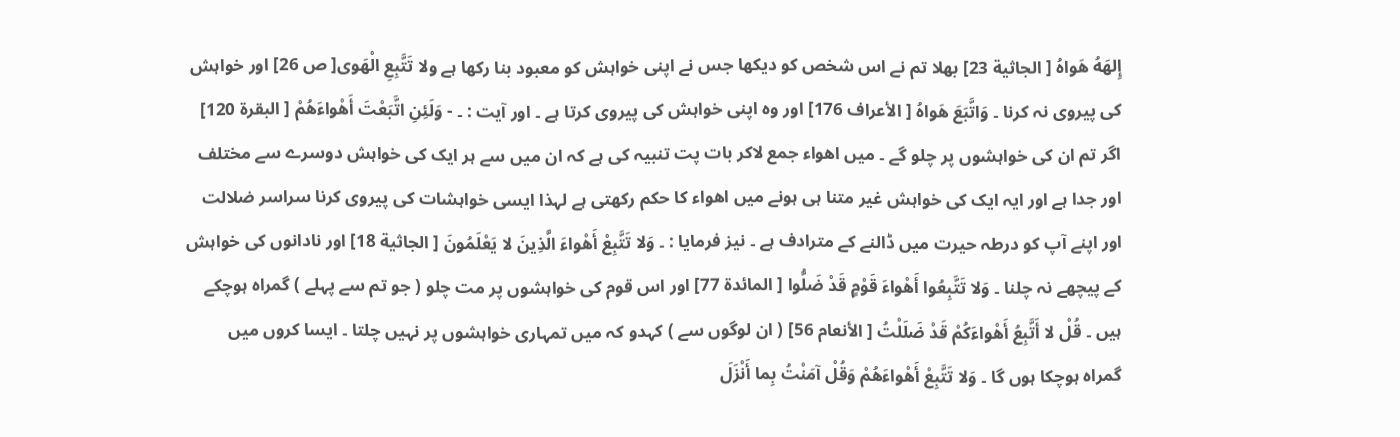إِلهَهُ هَواهُ [ الجاثية 23] بھلا تم نے اس شخص کو دیکھا جس نے اپنی خواہش کو معبود بنا رکھا ہے ولا تَتَّبِعِ الْهَوى[ ص 26] اور خواہش کی پیروی نہ کرنا ۔ وَاتَّبَعَ هَواهُ [ الأعراف 176] اور وہ اپنی خواہش کی پیروی کرتا ہے ۔ اور آیت : ۔ - وَلَئِنِ اتَّبَعْتَ أَهْواءَهُمْ [ البقرة 120] اگر تم ان کی خواہشوں پر چلو گے ۔ میں اھواء جمع لاکر بات پت تنبیہ کی ہے کہ ان میں سے ہر ایک کی خواہش دوسرے سے مختلف اور جدا ہے اور ایہ ایک کی خواہش غیر متنا ہی ہونے میں اھواء کا حکم رکھتی ہے لہذا ایسی خواہشات کی پیروی کرنا سراسر ضلالت اور اپنے آپ کو درطہ حیرت میں ڈالنے کے مترادف ہے ۔ نیز فرمایا : ۔ وَلا تَتَّبِعْ أَهْواءَ الَّذِينَ لا يَعْلَمُونَ [ الجاثية 18] اور نادانوں کی خواہش کے پیچھے نہ چلنا ۔ وَلا تَتَّبِعُوا أَهْواءَ قَوْمٍ قَدْ ضَلُّوا [ المائدة 77] اور اس قوم کی خواہشوں پر مت چلو ( جو تم سے پہلے ) گمراہ ہوچکے ہیں ۔ قُلْ لا أَتَّبِعُ أَهْواءَكُمْ قَدْ ضَلَلْتُ [ الأنعام 56] ( ان لوگوں سے ) کہدو کہ میں تمہاری خواہشوں پر نہیں چلتا ۔ ایسا کروں میں گمراہ ہوچکا ہوں گا ۔ وَلا تَتَّبِعْ أَهْواءَهُمْ وَقُلْ آمَنْتُ بِما أَنْزَلَ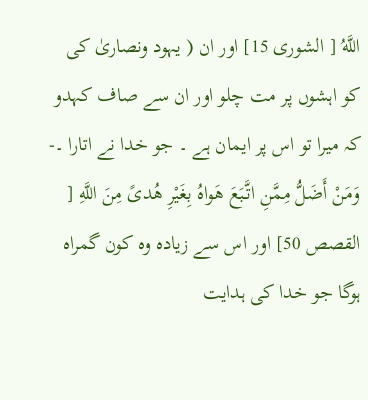اللَّهُ [ الشوری 15] اور ان ( یہود ونصاریٰ کی کو اہشوں پر مت چلو اور ان سے صاف کہدو کہ میرا تو اس پر ایمان ہے ۔ جو خدا نے اتارا ۔- وَمَنْ أَضَلُّ مِمَّنِ اتَّبَعَ هَواهُ بِغَيْرِ هُدىً مِنَ اللَّهِ [ القصص 50] اور اس سے زیادہ وہ کون گمراہ ہوگا جو خدا کی ہدایت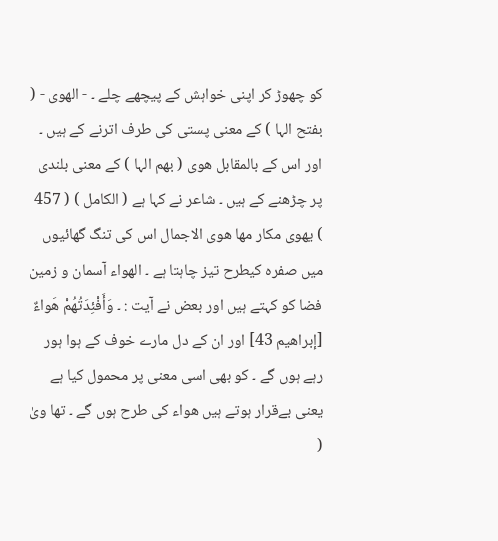کو چھوڑ کر اپنی خواہش کے پیچھے چلے ۔ - الھوی - ( بفتح الہا ) کے معنی پستی کی طرف اترنے کے ہیں ۔ اور اس کے بالمقابل ھوی ( بھم الہا ) کے معنی بلندی پر چڑھنے کے ہیں ۔ شاعر نے کہا ہے ( الکامل ) ( 457 ) یھوی مکار مھا ھوی الاجمال اس کی تنگ گھائیوں میں صفرہ کیطرح تیز چاہتا ہے ۔ الھواء آسمان و زمین فضا کو کہتے ہیں اور بعض نے آیت : ۔ وَأَفْئِدَتُهُمْ هَواءٌ [إبراهيم 43] اور ان کے دل مارے خوف کے ہوا ہور رہے ہوں گے ۔ کو بھی اسی معنی پر محمول کیا ہے یعنی بےقرار ہوتے ہیں ھواء کی طرح ہوں گے ۔ تھا ویٰ (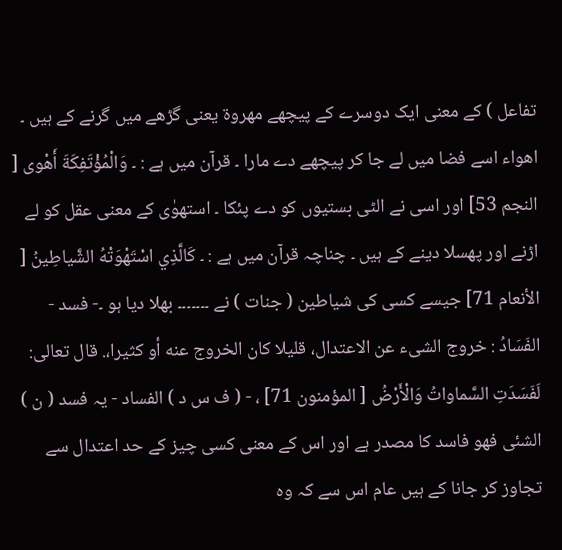تفاعل ) کے معنی ایک دوسرے کے پیچھے مھروۃ یعنی گڑھے میں گرنے کے ہیں ۔ اھواء اسے فضا میں لے جا کر پیچھے دے مارا ۔ قرآن میں ہے : ۔ وَالْمُؤْتَفِكَةَ أَهْوى [ النجم 53] اور اسی نے الٹی بستیوں کو دے پئکا ۔ استھوٰی کے معنی عقل کو لے اڑنے اور پھسلا دینے کے ہیں ۔ چناچہ قرآن میں ہے : ۔ كَالَّذِي اسْتَهْوَتْهُ الشَّياطِينُ [ الأنعام 71] جیسے کسی کی شیاطین ( جنات ) نے ۔۔۔۔۔۔۔ بھلا دیا ہو ۔- فسد - الفَسَادُ : خروج الشیء عن الاعتدال، قلیلا کان الخروج عنه أو كثيرا،. قال تعالی: لَفَسَدَتِ السَّماواتُ وَالْأَرْضُ [ المؤمنون 71] ، - ( ف س د ) الفساد - یہ فسد ( ن ) الشئی فھو فاسد کا مصدر ہے اور اس کے معنی کسی چیز کے حد اعتدال سے تجاوز کر جانا کے ہیں عام اس سے کہ وہ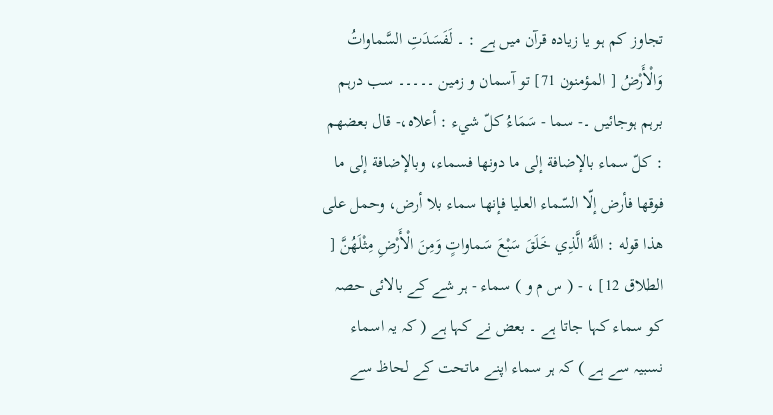تجاوز کم ہو یا زیادہ قرآن میں ہے : ۔ لَفَسَدَتِ السَّماواتُ وَالْأَرْضُ [ المؤمنون 71] تو آسمان و زمین ۔۔۔۔۔ سب درہم برہم ہوجائیں ۔- سما - سَمَاءُ كلّ شيء : أعلاه،- قال بعضهم : كلّ سماء بالإضافة إلى ما دونها فسماء، وبالإضافة إلى ما فوقها فأرض إلّا السّماء العلیا فإنها سماء بلا أرض، وحمل علی هذا قوله : اللَّهُ الَّذِي خَلَقَ سَبْعَ سَماواتٍ وَمِنَ الْأَرْضِ مِثْلَهُنَّ [ الطلاق 12] ، - ( س م و ) سماء - ہر شے کے بالائی حصہ کو سماء کہا جاتا ہے ۔ بعض نے کہا ہے ( کہ یہ اسماء نسبیہ سے ہے ) کہ ہر سماء اپنے ماتحت کے لحاظ سے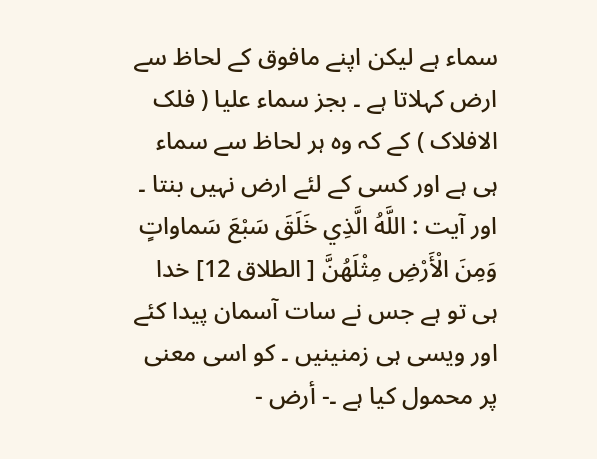سماء ہے لیکن اپنے مافوق کے لحاظ سے ارض کہلاتا ہے ۔ بجز سماء علیا ( فلک الافلاک ) کے کہ وہ ہر لحاظ سے سماء ہی ہے اور کسی کے لئے ارض نہیں بنتا ۔ اور آیت : اللَّهُ الَّذِي خَلَقَ سَبْعَ سَماواتٍ وَمِنَ الْأَرْضِ مِثْلَهُنَّ [ الطلاق 12] خدا ہی تو ہے جس نے سات آسمان پیدا کئے اور ویسی ہی زمنینیں ۔ کو اسی معنی پر محمول کیا ہے ۔- أرض -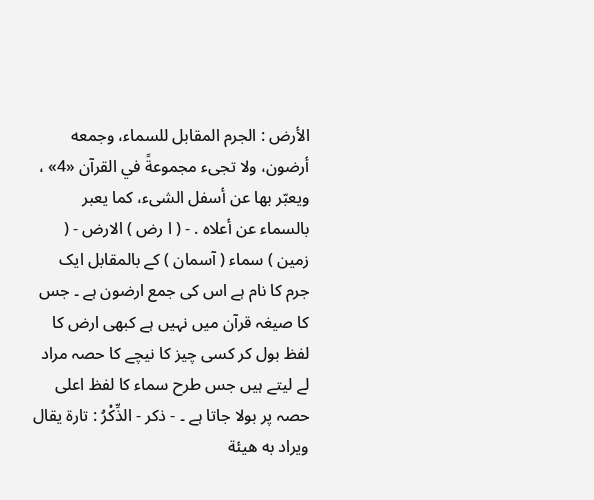الأرض : الجرم المقابل للسماء، وجمعه أرضون، ولا تجیء مجموعةً في القرآن «4» ، ويعبّر بها عن أسفل الشیء، كما يعبر بالسماء عن أعلاه . - ( ا رض ) الارض - ( زمین ) سماء ( آسمان ) کے بالمقابل ایک جرم کا نام ہے اس کی جمع ارضون ہے ۔ جس کا صیغہ قرآن میں نہیں ہے کبھی ارض کا لفظ بول کر کسی چیز کا نیچے کا حصہ مراد لے لیتے ہیں جس طرح سماء کا لفظ اعلی حصہ پر بولا جاتا ہے ۔ - ذكر - الذِّكْرُ : تارة يقال ويراد به هيئة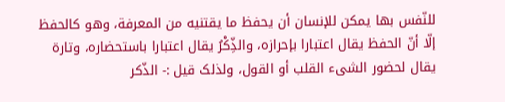للنّفس بها يمكن للإنسان أن يحفظ ما يقتنيه من المعرفة، وهو کالحفظ إلّا أنّ الحفظ يقال اعتبارا بإحرازه، والذِّكْرُ يقال اعتبارا باستحضاره، وتارة يقال لحضور الشیء القلب أو القول، ولذلک قيل :- الذّكر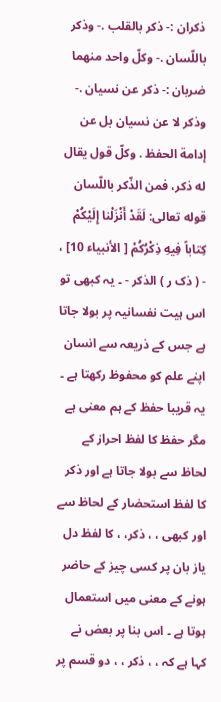ذکران :- ذكر بالقلب .- وذکر باللّسان .- وكلّ واحد منهما ضربان :- ذكر عن نسیان .- وذکر لا عن نسیان بل عن إدامة الحفظ . وكلّ قول يقال له ذكر، فمن الذّكر باللّسان قوله تعالی: لَقَدْ أَنْزَلْنا إِلَيْكُمْ كِتاباً فِيهِ ذِكْرُكُمْ [ الأنبیاء 10] ، - ( ذک ر ) الذکر - ۔ یہ کبھی تو اس ہیت نفسانیہ پر بولا جاتا ہے جس کے ذریعہ سے انسان اپنے علم کو محفوظ رکھتا ہے ۔ یہ قریبا حفظ کے ہم معنی ہے مگر حفظ کا لفظ احراز کے لحاظ سے بولا جاتا ہے اور ذکر کا لفظ استحضار کے لحاظ سے اور کبھی ، ، ذکر، ، کا لفظ دل یاز بان پر کسی چیز کے حاضر ہونے کے معنی میں استعمال ہوتا ہے ۔ اس بنا پر بعض نے کہا ہے کہ ، ، ذکر ، ، دو قسم پر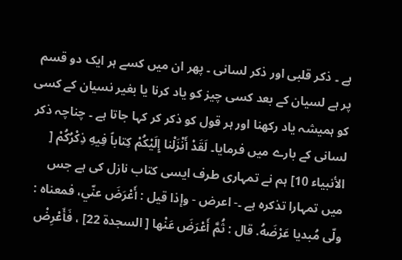ہے ۔ ذکر قلبی اور ذکر لسانی ۔ پھر ان میں کسے ہر ایک دو قسم پر ہے لسیان کے بعد کسی چیز کو یاد کرنا یا بغیر نسیان کے کسی کو ہمیشہ یاد رکھنا اور ہر قول کو ذکر کر کہا جاتا ہے ۔ چناچہ ذکر لسانی کے بارے میں فرمایا۔ لَقَدْ أَنْزَلْنا إِلَيْكُمْ كِتاباً فِيهِ ذِكْرُكُمْ [ الأنبیاء 10] ہم نے تمہاری طرف ایسی کتاب نازل کی ہے جس میں تمہارا تذکرہ ہے ۔- اعرض - وإذا قيل : أَعْرَضَ عنّي، فمعناه : ولّى مُبدیا عَرْضَهُ. قال : ثُمَّ أَعْرَضَ عَنْها [ السجدة 22] ، فَأَعْرِضْ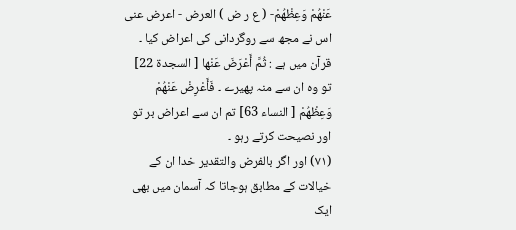عَنْهُمْ وَعِظْهُمْ- ( ع ر ض ) العرض - اعرض عنی اس نے مجھ سے روگردانی کی اعراض کیا ۔ قرآن میں ہے : ثُمَّ أَعْرَضَ عَنْها [ السجدة 22] تو وہ ان سے منہ پھیرے ۔ فَأَعْرِضْ عَنْهُمْ وَعِظْهُمْ [ النساء 63] تم ان سے اعراض بر تو اور نصیحت کرتے رہو ۔
(٧١) اور اگر بالفرض والتقدیر خدا ان کے خیالات کے مطابق ہوجاتا کہ آسمان میں بھی ایک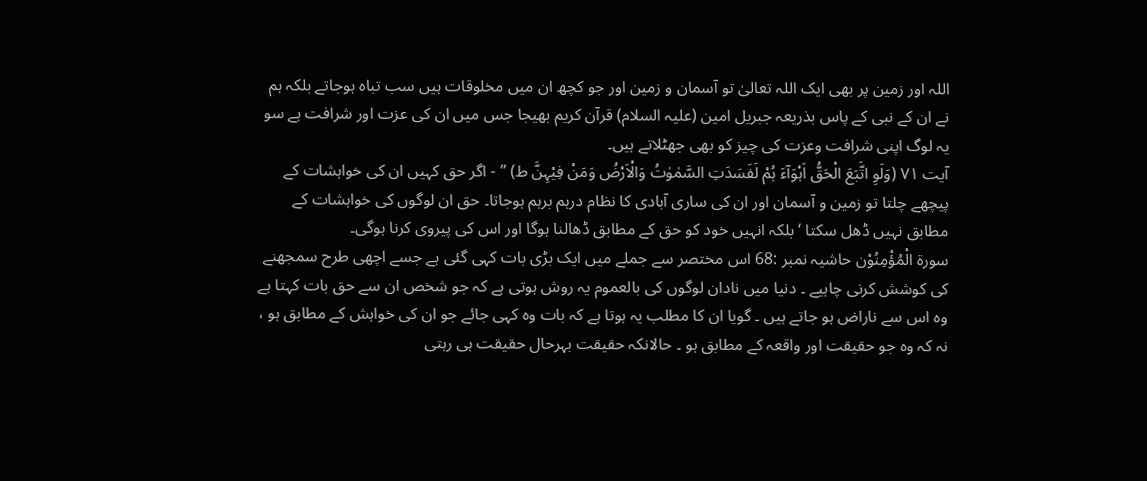اللہ اور زمین پر بھی ایک اللہ تعالیٰ تو آسمان و زمین اور جو کچھ ان میں مخلوقات ہیں سب تباہ ہوجاتے بلکہ ہم نے ان کے نبی کے پاس بذریعہ جبریل امین (علیہ السلام) قرآن کریم بھیجا جس میں ان کی عزت اور شرافت ہے سو یہ لوگ اپنی شرافت وعزت کی چیز کو بھی جھٹلاتے ہیں۔
آیت ٧١ (وَلَوِ اتَّبَعَ الْحَقُّ اَہْوَآءَ ہُمْ لَفَسَدَتِ السَّمٰوٰتُ وَالْاَرْضُ وَمَنْ فِیْہِنَّ ط) ” - اگر حق کہیں ان کی خواہشات کے پیچھے چلتا تو زمین و آسمان اور ان کی ساری آبادی کا نظام درہم برہم ہوجاتا۔ حق ان لوگوں کی خواہشات کے مطابق نہیں ڈھل سکتا ‘ بلکہ انہیں خود کو حق کے مطابق ڈھالنا ہوگا اور اس کی پیروی کرنا ہوگی۔
سورة الْمُؤْمِنُوْن حاشیہ نمبر :68 اس مختصر سے جملے میں ایک بڑی بات کہی گئی ہے جسے اچھی طرح سمجھنے کی کوشش کرنی چاہیے ۔ دنیا میں نادان لوگوں کی بالعموم یہ روش ہوتی ہے کہ جو شخص ان سے حق بات کہتا ہے وہ اس سے ناراض ہو جاتے ہیں ۔ گویا ان کا مطلب یہ ہوتا ہے کہ بات وہ کہی جائے جو ان کی خواہش کے مطابق ہو ، نہ کہ وہ جو حقیقت اور واقعہ کے مطابق ہو ۔ حالانکہ حقیقت بہرحال حقیقت ہی رہتی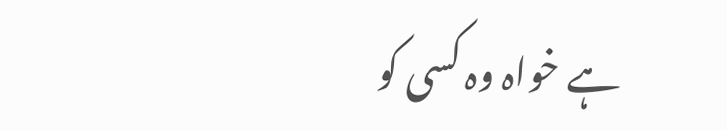ہے خواہ وہ کسی کو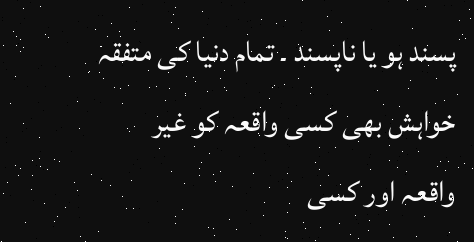پسند ہو یا ناپسند ۔ تمام دنیا کی متفقہ خواہش بھی کسی واقعہ کو غیر واقعہ اور کسی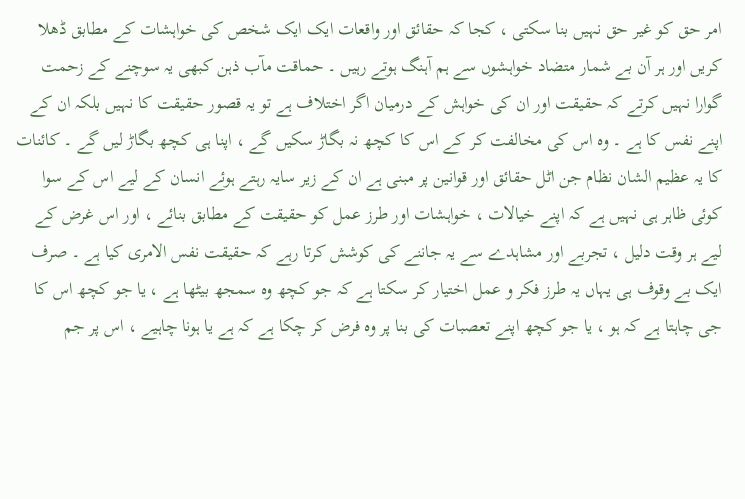امر حق کو غیر حق نہیں بنا سکتی ، کجا کہ حقائق اور واقعات ایک ایک شخص کی خواہشات کے مطابق ڈھلا کریں اور ہر آن بے شمار متضاد خواہشوں سے ہم آہنگ ہوتے رہیں ۔ حماقت مآب ذہن کبھی یہ سوچنے کے زحمت گوارا نہیں کرتے کہ حقیقت اور ان کی خواہش کے درمیان اگر اختلاف ہے تو یہ قصور حقیقت کا نہیں بلکہ ان کے اپنے نفس کا ہے ۔ وہ اس کی مخالفت کر کے اس کا کچھ نہ بگاڑ سکیں گے ، اپنا ہی کچھ بگاڑ لیں گے ۔ کائنات کا یہ عظیم الشان نظام جن اٹل حقائق اور قوانین پر مبنی ہے ان کے زیر سایہ رہتے ہوئے انسان کے لیے اس کے سوا کوئی ظاہر ہی نہیں ہے کہ اپنے خیالات ، خواہشات اور طرز عمل کو حقیقت کے مطابق بنائے ، اور اس غرض کے لیے ہر وقت دلیل ، تجربے اور مشاہدے سے یہ جاننے کی کوشش کرتا رہے کہ حقیقت نفس الامری کیا ہے ۔ صرف ایک بے وقوف ہی یہاں یہ طرز فکر و عمل اختیار کر سکتا ہے کہ جو کچھ وہ سمجھ بیٹھا ہے ، یا جو کچھ اس کا جی چاہتا ہے کہ ہو ، یا جو کچھ اپنے تعصبات کی بنا پر وہ فرض کر چکا ہے کہ ہے یا ہونا چاہیے ، اس پر جم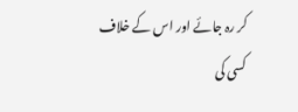کر رہ جائے اور اس کے خلاف کسی کی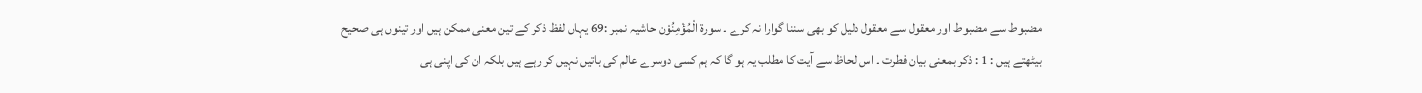مضبوط سے مضبوط اور معقول سے معقول دلیل کو بھی سننا گوارا نہ کرے ۔ سورة الْمُؤْمِنُوْن حاشیہ نمبر :69 یہاں لفظ ذکر کے تین معنی ممکن ہیں اور تینوں ہی صحیح بیٹھتے ہیں : 1 : ذکر بمعنی بیان فطرت ۔ اس لحاظ سے آیت کا مطلب یہ ہو گا کہ ہم کسی دوسرے عالم کی باتیں نہیں کر رہے ہیں بلکہ ان کی اپنی ہی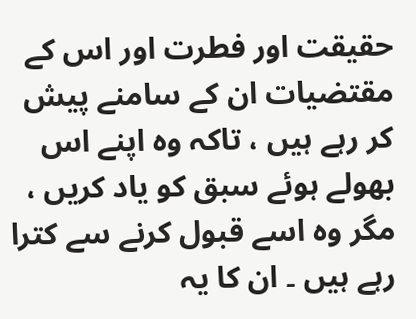حقیقت اور فطرت اور اس کے مقتضیات ان کے سامنے پیش کر رہے ہیں ، تاکہ وہ اپنے اس بھولے ہوئے سبق کو یاد کریں ، مگر وہ اسے قبول کرنے سے کترا رہے ہیں ۔ ان کا یہ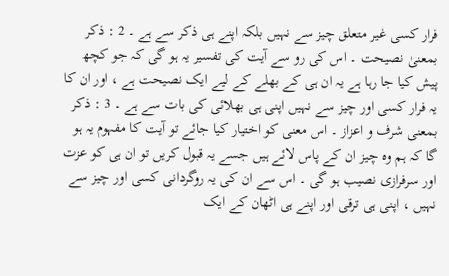فرار کسی غیر متعلق چیز سے نہیں بلکہ اپنے ہی ذکر سے ہے ۔ 2 : ذکر بمعنیٰ نصیحت ۔ اس کی رو سے آیت کی تفسیر یہ ہو گی کہ جو کچھ پیش کیا جا رہا ہے یہ ان ہی کے بھلے کے لیے ایک نصیحت ہے ، اور ان کا یہ فرار کسی اور چیز سے نہیں اپنی ہی بھلائی کی بات سے ہے ۔ 3 : ذکر بمعنی شرف و اعزاز ۔ اس معنی کو اختیار کیا جائے تو آیت کا مفہوم یہ ہو گا کہ ہم وہ چیز ان کے پاس لائے ہیں جسے یہ قبول کریں تو ان ہی کو عزت اور سرفرازی نصیب ہو گی ۔ اس سے ان کی یہ روگردانی کسی اور چیز سے نہیں ، اپنی ہی ترقی اور اپنے ہی اٹھان کے ایک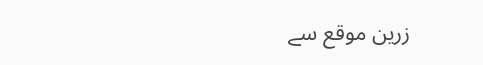زرین موقع سے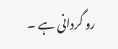رو گردانی ہے ۔